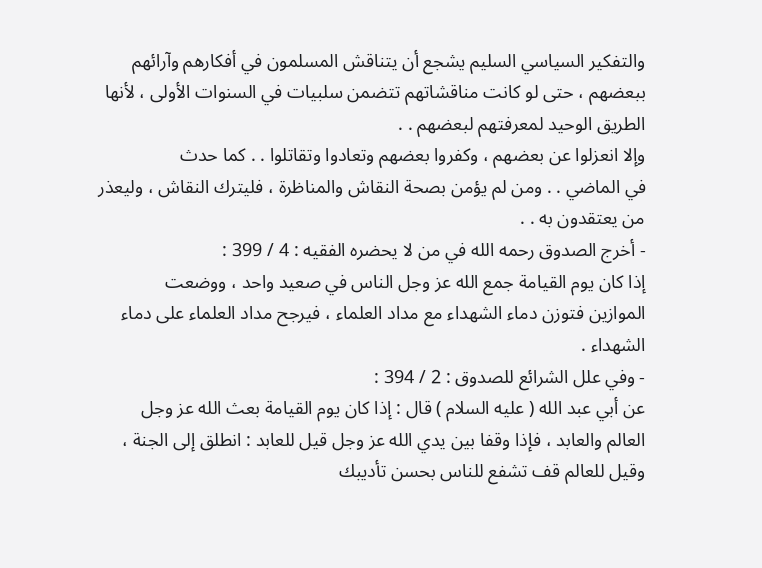والتفكير السياسي السليم يشجع أن يتناقش المسلمون في أفكارهم وآرائهم
ببعضهم ، حتى لو كانت مناقشاتهم تتضمن سلبيات في السنوات الأولى ، لأنها
الطريق الوحيد لمعرفتهم لبعضهم . .
وإلا انعزلوا عن بعضهم ، وكفروا بعضهم وتعادوا وتقاتلوا . . كما حدث
في الماضي . . ومن لم يؤمن بصحة النقاش والمناظرة ، فليترك النقاش ، وليعذر
من يعتقدون به . .
- أخرج الصدوق رحمه الله في من لا يحضره الفقيه : 4 / 399 :
إذا كان يوم القيامة جمع الله عز وجل الناس في صعيد واحد ، ووضعت
الموازين فتوزن دماء الشهداء مع مداد العلماء ، فيرجح مداد العلماء على دماء
الشهداء .
- وفي علل الشرائع للصدوق : 2 / 394 :
عن أبي عبد الله ( عليه السلام ) قال : إذا كان يوم القيامة بعث الله عز وجل
العالم والعابد ، فإذا وقفا بين يدي الله عز وجل قيل للعابد : انطلق إلى الجنة ،
وقيل للعالم قف تشفع للناس بحسن تأديبك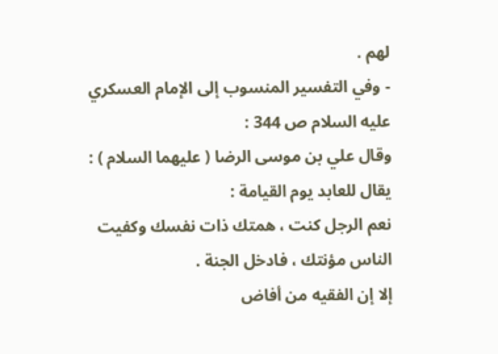لهم .
- وفي التفسير المنسوب إلى الإمام العسكري عليه السلام ص 344 :
وقال علي بن موسى الرضا ( عليهما السلام ) : يقال للعابد يوم القيامة :
نعم الرجل كنت ، همتك ذات نفسك وكفيت الناس مؤنتك ، فادخل الجنة .
إلا إن الفقيه من أفاض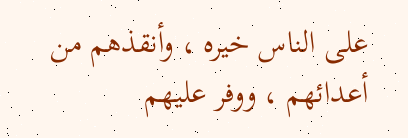على الناس خيره ، وأنقذهم من أعدائهم ، ووفر عليهم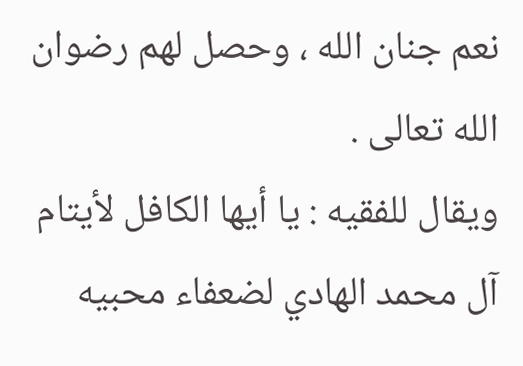نعم جنان الله ، وحصل لهم رضوان الله تعالى .
ويقال للفقيه : يا أيها الكافل لأيتام آل محمد الهادي لضعفاء محبيه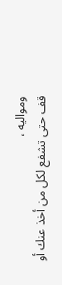ومواليه ،
قف حتى تشفع لكل من أخذ عنك أو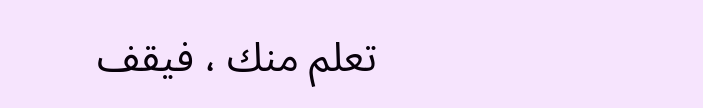تعلم منك ، فيقف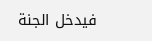فيدخل الجنة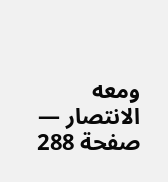ومعه
الانتصار — صفحة 288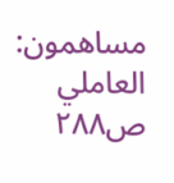مساهمون: العاملي
ص٢٨٨